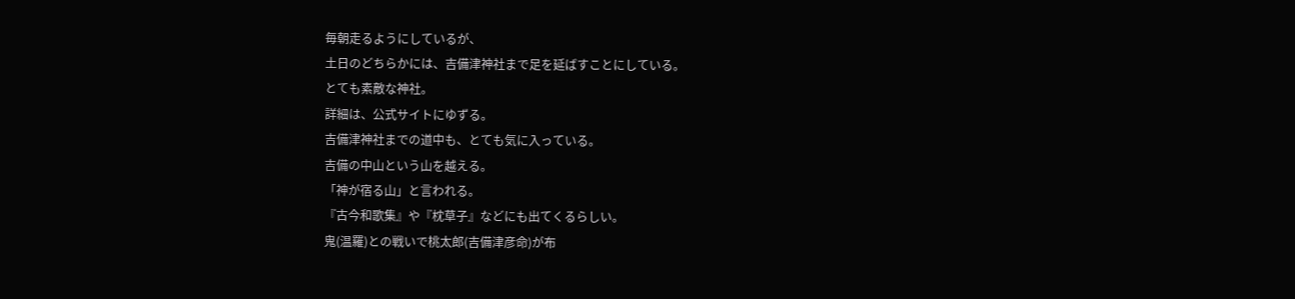毎朝走るようにしているが、
土日のどちらかには、吉備津神社まで足を延ばすことにしている。
とても素敵な神社。
詳細は、公式サイトにゆずる。
吉備津神社までの道中も、とても気に入っている。
吉備の中山という山を越える。
「神が宿る山」と言われる。
『古今和歌集』や『枕草子』などにも出てくるらしい。
鬼(温羅)との戦いで桃太郎(吉備津彦命)が布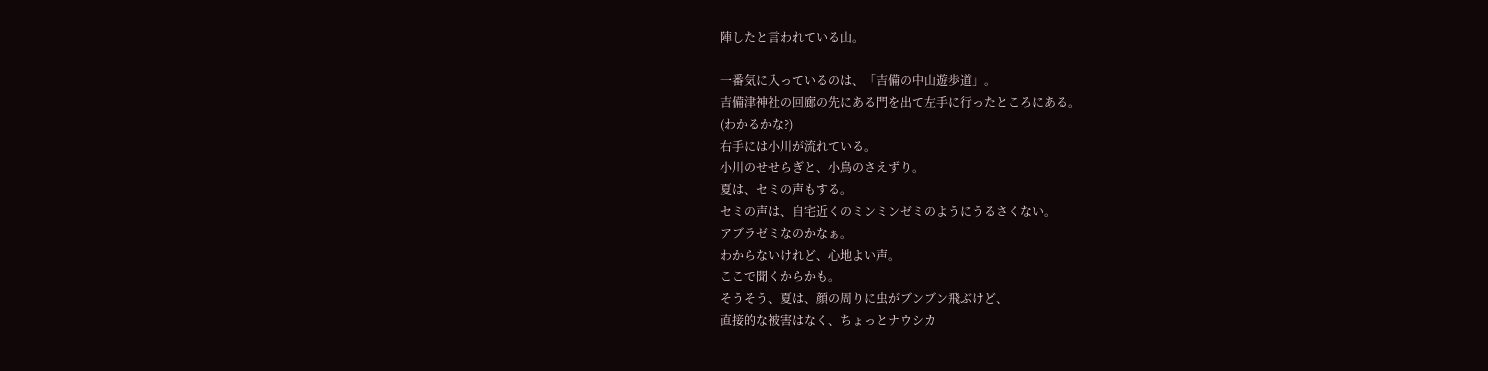陣したと言われている山。

一番気に入っているのは、「吉備の中山遊歩道」。
吉備津神社の回廊の先にある門を出て左手に行ったところにある。
(わかるかな?)
右手には小川が流れている。
小川のせせらぎと、小鳥のさえずり。
夏は、セミの声もする。
セミの声は、自宅近くのミンミンゼミのようにうるさくない。
アブラゼミなのかなぁ。
わからないけれど、心地よい声。
ここで聞くからかも。
そうそう、夏は、顔の周りに虫がブンブン飛ぶけど、
直接的な被害はなく、ちょっとナウシカ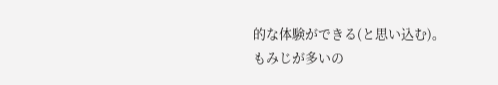的な体験ができる(と思い込む)。
もみじが多いの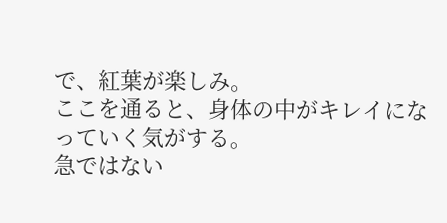で、紅葉が楽しみ。
ここを通ると、身体の中がキレイになっていく気がする。
急ではない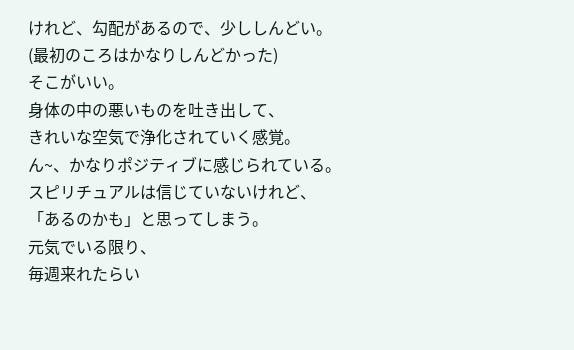けれど、勾配があるので、少ししんどい。
(最初のころはかなりしんどかった)
そこがいい。
身体の中の悪いものを吐き出して、
きれいな空気で浄化されていく感覚。
ん~、かなりポジティブに感じられている。
スピリチュアルは信じていないけれど、
「あるのかも」と思ってしまう。
元気でいる限り、
毎週来れたらい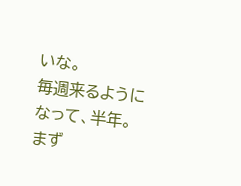いな。
毎週来るようになって、半年。
まず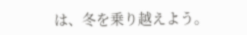は、冬を乗り越えよう。